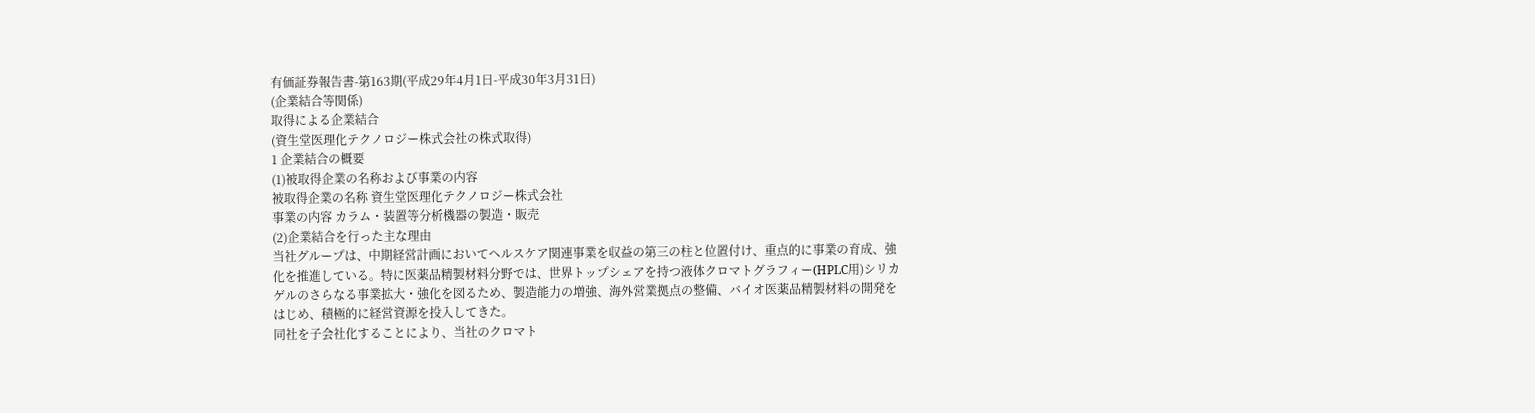有価証券報告書-第163期(平成29年4月1日-平成30年3月31日)
(企業結合等関係)
取得による企業結合
(資生堂医理化テクノロジー株式会社の株式取得)
1 企業結合の概要
(1)被取得企業の名称および事業の内容
被取得企業の名称 資生堂医理化テクノロジー株式会社
事業の内容 カラム・装置等分析機器の製造・販売
(2)企業結合を行った主な理由
当社グループは、中期経営計画においてヘルスケア関連事業を収益の第三の柱と位置付け、重点的に事業の育成、強化を推進している。特に医薬品精製材料分野では、世界トップシェアを持つ液体クロマトグラフィー(HPLC用)シリカゲルのさらなる事業拡大・強化を図るため、製造能力の増強、海外営業拠点の整備、バイオ医薬品精製材料の開発をはじめ、積極的に経営資源を投入してきた。
同社を子会社化することにより、当社のクロマト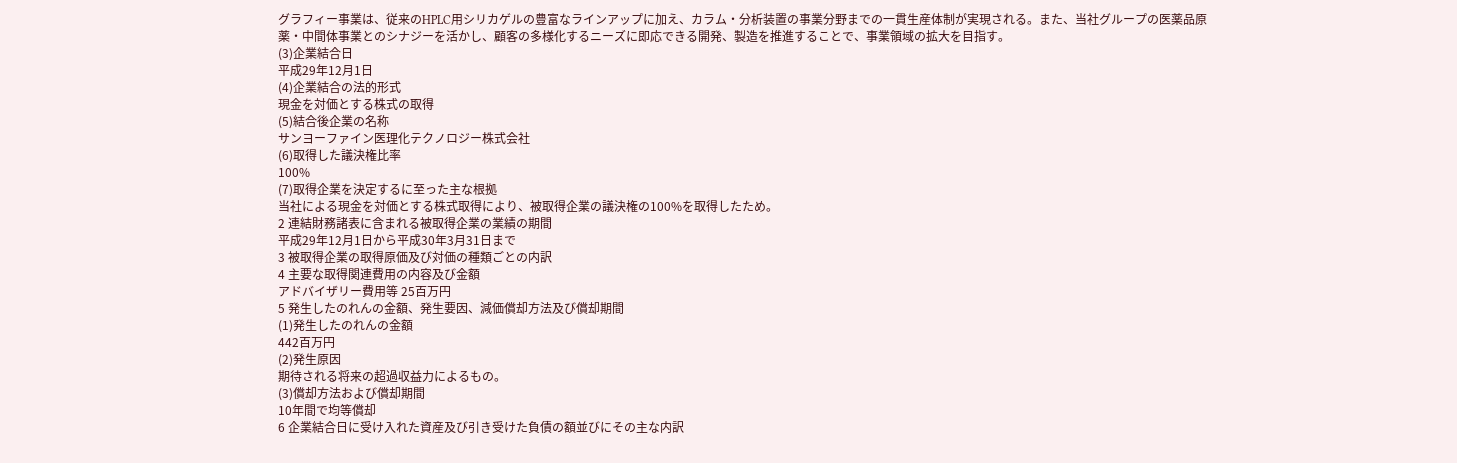グラフィー事業は、従来のHPLC用シリカゲルの豊富なラインアップに加え、カラム・分析装置の事業分野までの一貫生産体制が実現される。また、当社グループの医薬品原薬・中間体事業とのシナジーを活かし、顧客の多様化するニーズに即応できる開発、製造を推進することで、事業領域の拡大を目指す。
(3)企業結合日
平成29年12月1日
(4)企業結合の法的形式
現金を対価とする株式の取得
(5)結合後企業の名称
サンヨーファイン医理化テクノロジー株式会社
(6)取得した議決権比率
100%
(7)取得企業を決定するに至った主な根拠
当社による現金を対価とする株式取得により、被取得企業の議決権の100%を取得したため。
2 連結財務諸表に含まれる被取得企業の業績の期間
平成29年12月1日から平成30年3月31日まで
3 被取得企業の取得原価及び対価の種類ごとの内訳
4 主要な取得関連費用の内容及び金額
アドバイザリー費用等 25百万円
5 発生したのれんの金額、発生要因、減価償却方法及び償却期間
(1)発生したのれんの金額
442百万円
(2)発生原因
期待される将来の超過収益力によるもの。
(3)償却方法および償却期間
10年間で均等償却
6 企業結合日に受け入れた資産及び引き受けた負債の額並びにその主な内訳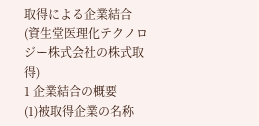取得による企業結合
(資生堂医理化テクノロジー株式会社の株式取得)
1 企業結合の概要
(1)被取得企業の名称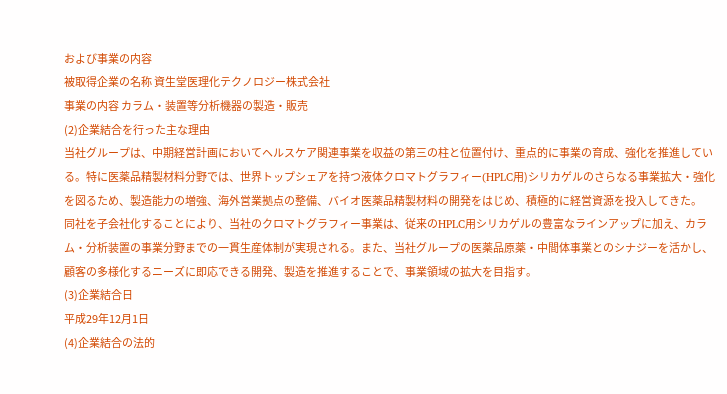および事業の内容
被取得企業の名称 資生堂医理化テクノロジー株式会社
事業の内容 カラム・装置等分析機器の製造・販売
(2)企業結合を行った主な理由
当社グループは、中期経営計画においてヘルスケア関連事業を収益の第三の柱と位置付け、重点的に事業の育成、強化を推進している。特に医薬品精製材料分野では、世界トップシェアを持つ液体クロマトグラフィー(HPLC用)シリカゲルのさらなる事業拡大・強化を図るため、製造能力の増強、海外営業拠点の整備、バイオ医薬品精製材料の開発をはじめ、積極的に経営資源を投入してきた。
同社を子会社化することにより、当社のクロマトグラフィー事業は、従来のHPLC用シリカゲルの豊富なラインアップに加え、カラム・分析装置の事業分野までの一貫生産体制が実現される。また、当社グループの医薬品原薬・中間体事業とのシナジーを活かし、顧客の多様化するニーズに即応できる開発、製造を推進することで、事業領域の拡大を目指す。
(3)企業結合日
平成29年12月1日
(4)企業結合の法的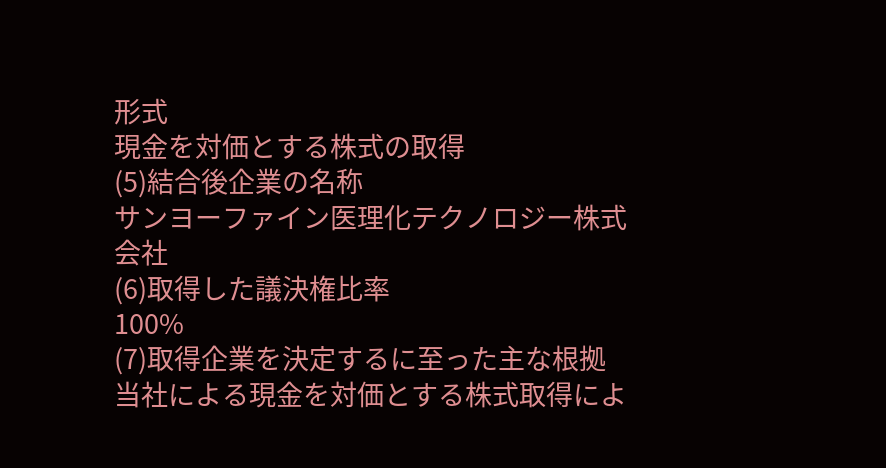形式
現金を対価とする株式の取得
(5)結合後企業の名称
サンヨーファイン医理化テクノロジー株式会社
(6)取得した議決権比率
100%
(7)取得企業を決定するに至った主な根拠
当社による現金を対価とする株式取得によ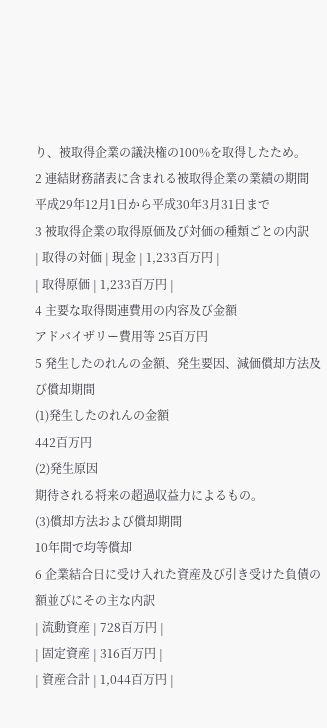り、被取得企業の議決権の100%を取得したため。
2 連結財務諸表に含まれる被取得企業の業績の期間
平成29年12月1日から平成30年3月31日まで
3 被取得企業の取得原価及び対価の種類ごとの内訳
| 取得の対価 | 現金 | 1,233百万円 |
| 取得原価 | 1,233百万円 |
4 主要な取得関連費用の内容及び金額
アドバイザリー費用等 25百万円
5 発生したのれんの金額、発生要因、減価償却方法及び償却期間
(1)発生したのれんの金額
442百万円
(2)発生原因
期待される将来の超過収益力によるもの。
(3)償却方法および償却期間
10年間で均等償却
6 企業結合日に受け入れた資産及び引き受けた負債の額並びにその主な内訳
| 流動資産 | 728百万円 |
| 固定資産 | 316百万円 |
| 資産合計 | 1,044百万円 |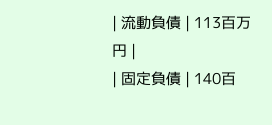| 流動負債 | 113百万円 |
| 固定負債 | 140百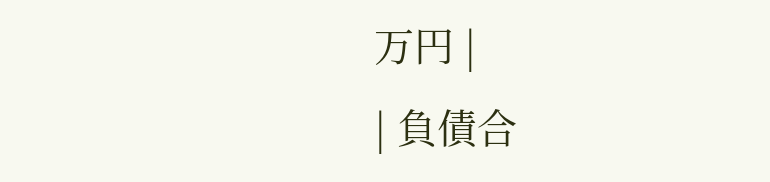万円 |
| 負債合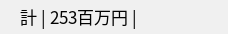計 | 253百万円 |